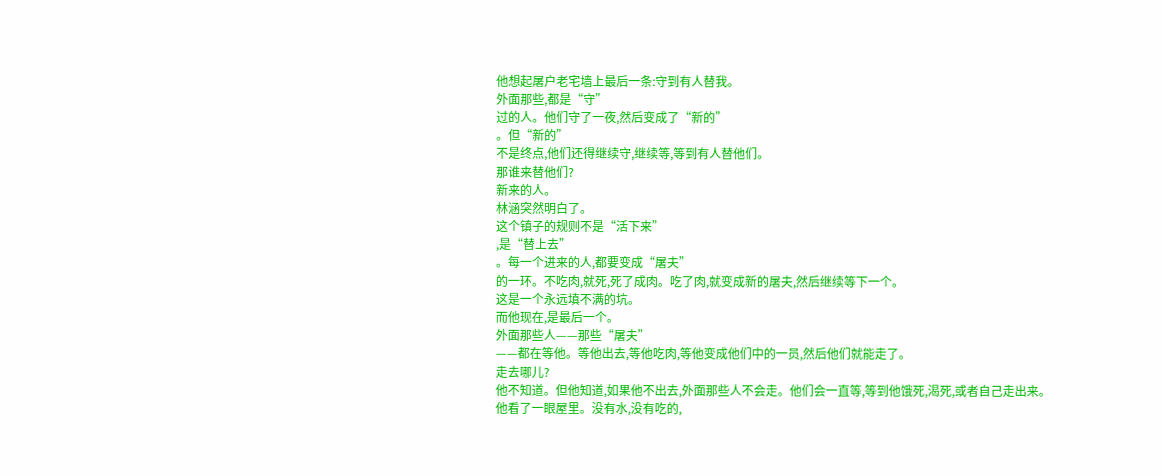他想起屠户老宅墙上最后一条:守到有人替我。
外面那些,都是“守”
过的人。他们守了一夜,然后变成了“新的”
。但“新的”
不是终点,他们还得继续守,继续等,等到有人替他们。
那谁来替他们?
新来的人。
林涵突然明白了。
这个镇子的规则不是“活下来”
,是“替上去”
。每一个进来的人,都要变成“屠夫”
的一环。不吃肉,就死,死了成肉。吃了肉,就变成新的屠夫,然后继续等下一个。
这是一个永远填不满的坑。
而他现在,是最后一个。
外面那些人——那些“屠夫”
——都在等他。等他出去,等他吃肉,等他变成他们中的一员,然后他们就能走了。
走去哪儿?
他不知道。但他知道,如果他不出去,外面那些人不会走。他们会一直等,等到他饿死,渴死,或者自己走出来。
他看了一眼屋里。没有水,没有吃的,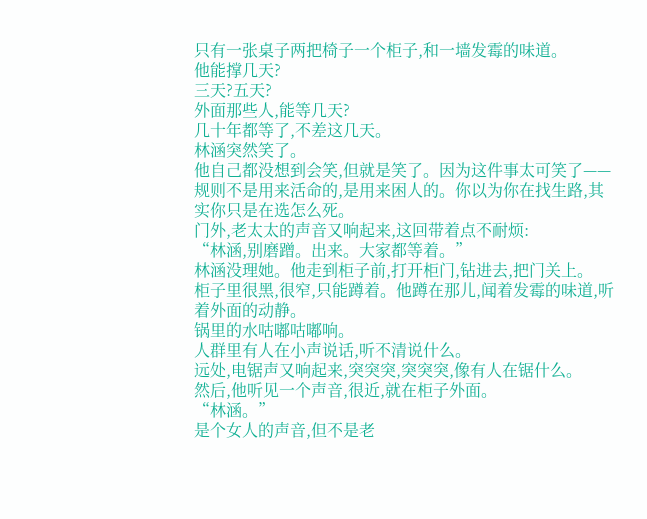只有一张桌子两把椅子一个柜子,和一墙发霉的味道。
他能撑几天?
三天?五天?
外面那些人,能等几天?
几十年都等了,不差这几天。
林涵突然笑了。
他自己都没想到会笑,但就是笑了。因为这件事太可笑了——规则不是用来活命的,是用来困人的。你以为你在找生路,其实你只是在选怎么死。
门外,老太太的声音又响起来,这回带着点不耐烦:
“林涵,别磨蹭。出来。大家都等着。”
林涵没理她。他走到柜子前,打开柜门,钻进去,把门关上。
柜子里很黑,很窄,只能蹲着。他蹲在那儿,闻着发霉的味道,听着外面的动静。
锅里的水咕嘟咕嘟响。
人群里有人在小声说话,听不清说什么。
远处,电锯声又响起来,突突突,突突突,像有人在锯什么。
然后,他听见一个声音,很近,就在柜子外面。
“林涵。”
是个女人的声音,但不是老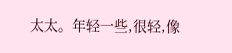太太。年轻一些,很轻,像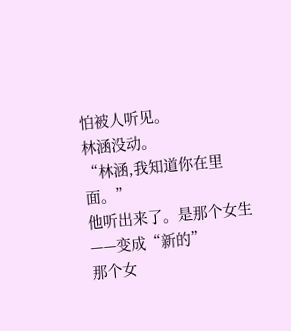怕被人听见。
林涵没动。
“林涵,我知道你在里面。”
他听出来了。是那个女生——变成“新的”
那个女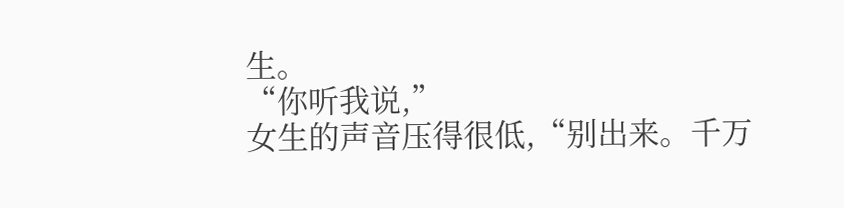生。
“你听我说,”
女生的声音压得很低,“别出来。千万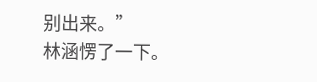别出来。”
林涵愣了一下。